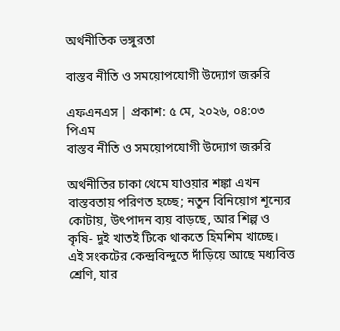অর্থনীতিক ভঙ্গুরতা

বাস্তব নীতি ও সময়োপযোগী উদ্যোগ জরুরি

এফএনএস | প্রকাশ: ৫ মে, ২০২৬, ০৪:০৩ পিএম
বাস্তব নীতি ও সময়োপযোগী উদ্যোগ জরুরি

অর্থনীতির চাকা থেমে যাওয়ার শঙ্কা এখন বাস্তবতায় পরিণত হচ্ছে; নতুন বিনিয়োগ শূন্যের কোটায়, উৎপাদন ব্যয় বাড়ছে, আর শিল্প ও কৃষি- দুই খাতই টিকে থাকতে হিমশিম খাচ্ছে। এই সংকটের কেন্দ্রবিন্দুতে দাঁড়িয়ে আছে মধ্যবিত্ত শ্রেণি, যার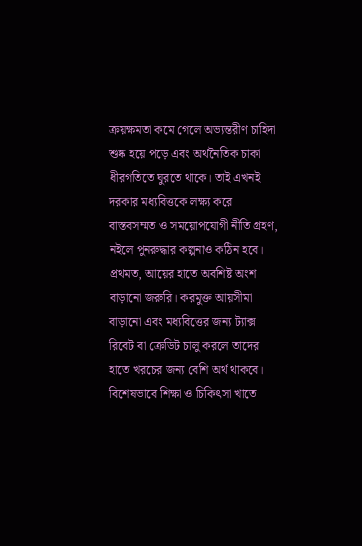ক্রয়ক্ষমতা কমে গেলে অভ্যন্তরীণ চাহিদা শুষ্ক হয়ে পড়ে এবং অর্থনৈতিক চাকা ধীরগতিতে ঘুরতে থাকে। তাই এখনই দরকার মধ্যবিত্তকে লক্ষ্য করে বাস্তবসম্মত ও সময়োপযোগী নীতি গ্রহণ, নইলে পুনরুদ্ধার কল্পনাও কঠিন হবে। প্রথমত, আয়ের হাতে অবশিষ্ট অংশ বাড়ানো জরুরি। করমুক্ত আয়সীমা বাড়ানো এবং মধ্যবিত্তের জন্য ট্যাক্স রিবেট বা ক্রেডিট চালু করলে তাদের হাতে খরচের জন্য বেশি অর্থ থাকবে। বিশেষভাবে শিক্ষা ও চিকিৎসা খাতে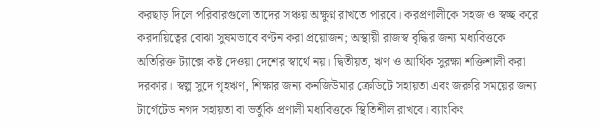করছাড় দিলে পরিবারগুলো তাদের সঞ্চয় অক্ষুণ্ন রাখতে পারবে। করপ্রণালীকে সহজ ও স্বচ্ছ করে করদায়িত্বের বোঝা সুষমভাবে বণ্টন করা প্রয়োজন; অস্থায়ী রাজস্ব বৃদ্ধির জন্য মধ্যবিত্তকে অতিরিক্ত ট্যাক্সে কষ্ট দেওয়া দেশের স্বার্থে নয়। দ্বিতীয়ত, ঋণ ও আর্থিক সুরক্ষা শক্তিশালী করা দরকার। স্বল্প সুদে গৃহঋণ, শিক্ষার জন্য কনজিউমার ক্রেডিটে সহায়তা এবং জরুরি সময়ের জন্য টার্গেটেড নগদ সহায়তা বা ভর্তুকি প্রণালী মধ্যবিত্তকে স্থিতিশীল রাখবে। ব্যাংকিং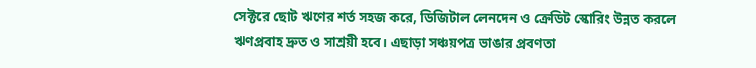সেক্টরে ছোট ঋণের শর্ত সহজ করে, ডিজিটাল লেনদেন ও ক্রেডিট স্কোরিং উন্নত করলে ঋণপ্রবাহ দ্রুত ও সাশ্রয়ী হবে। এছাড়া সঞ্চয়পত্র ভাঙার প্রবণতা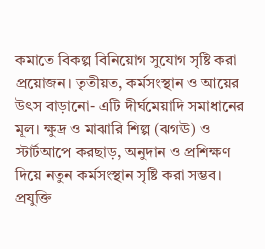কমাতে বিকল্প বিনিয়োগ সুযোগ সৃষ্টি করা প্রয়োজন। তৃতীয়ত, কর্মসংস্থান ও আয়ের উৎস বাড়ানো- এটি দীর্ঘমেয়াদি সমাধানের মূল। ক্ষুদ্র ও মাঝারি শিল্প (ঝগঊ) ও স্টার্টআপে করছাড়, অনুদান ও প্রশিক্ষণ দিয়ে নতুন কর্মসংস্থান সৃষ্টি করা সম্ভব। প্রযুক্তি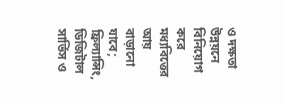ও দক্ষতা উন্নয়নে বিনিয়োগ করে মধ্যবিত্তের আয় বাড়ানো যাবে; ফ্রিল্যান্সিং, ডিজিটাল সার্ভিস ও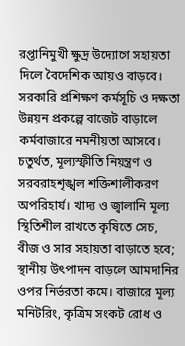রপ্তানিমুখী ক্ষুদ্র উদ্যোগে সহায়তা দিলে বৈদেশিক আয়ও বাড়বে। সরকারি প্রশিক্ষণ কর্মসূচি ও দক্ষতা উন্নয়ন প্রকল্পে বাজেট বাড়ালে কর্মবাজারে নমনীয়তা আসবে। চতুর্থত, মূল্যস্ফীতি নিয়ন্ত্রণ ও সরবরাহশৃঙ্খল শক্তিশালীকরণ অপরিহার্য। খাদ্য ও জ্বালানি মূল্য স্থিতিশীল রাখতে কৃষিতে সেচ, বীজ ও সার সহায়তা বাড়াতে হবে; স্থানীয় উৎপাদন বাড়লে আমদানির ওপর নির্ভরতা কমে। বাজারে মূল্য মনিটরিং, কৃত্রিম সংকট রোধ ও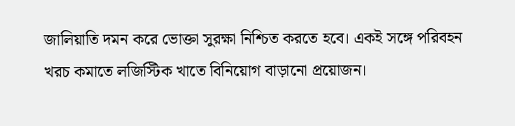জালিয়াতি দমন করে ভোক্তা সুরক্ষা নিশ্চিত করতে হবে। একই সঙ্গে পরিবহন খরচ কমাতে লজিস্টিক খাতে বিনিয়োগ বাড়ানো প্রয়োজন।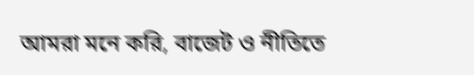আমরা মনে করি, বাজেট ও নীতিতে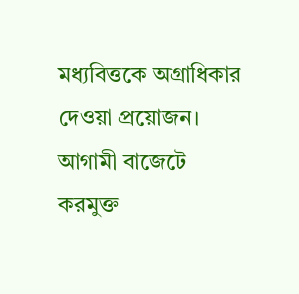মধ্যবিত্তকে অগ্রাধিকার দেওয়া প্রয়োজন। আগামী বাজেটে করমুক্ত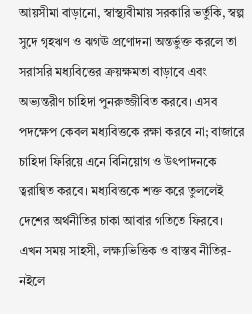আয়সীমা বাড়ানো, স্বাস্থ্যবীমায় সরকারি ভর্তুকি, স্বল্প সুদে গৃহঋণ ও ঝগঊ প্রণোদনা অন্তর্ভুক্ত করলে তা সরাসরি মধ্যবিত্তের ক্রয়ক্ষমতা বাড়াবে এবং অভ্যন্তরীণ চাহিদা পুনরুজ্জীবিত করবে। এসব পদক্ষেপ কেবল মধ্যবিত্তকে রক্ষা করবে না; বাজারে চাহিদা ফিরিয়ে এনে বিনিয়োগ ও উৎপাদনকে ত্বরান্বিত করবে। মধ্যবিত্তকে শক্ত করে তুললেই দেশের অর্থনীতির চাকা আবার গতিতে ফিরবে। এখন সময় সাহসী, লক্ষ্যভিত্তিক ও বাস্তব নীতির- নইলে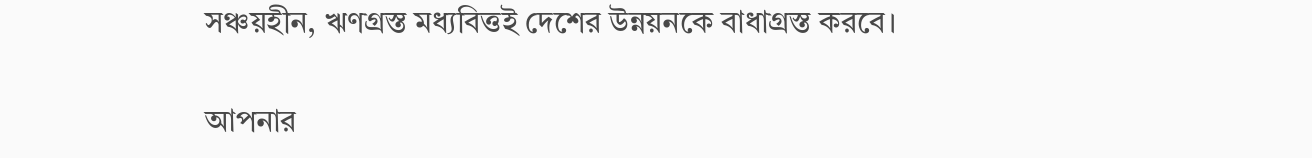সঞ্চয়হীন, ঋণগ্রস্ত মধ্যবিত্তই দেশের উন্নয়নকে বাধাগ্রস্ত করবে।

আপনার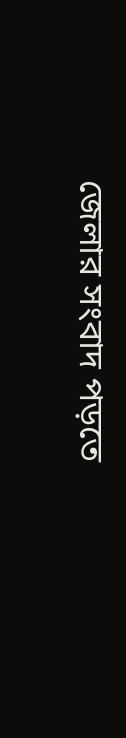জেলার সংবাদ পড়তে